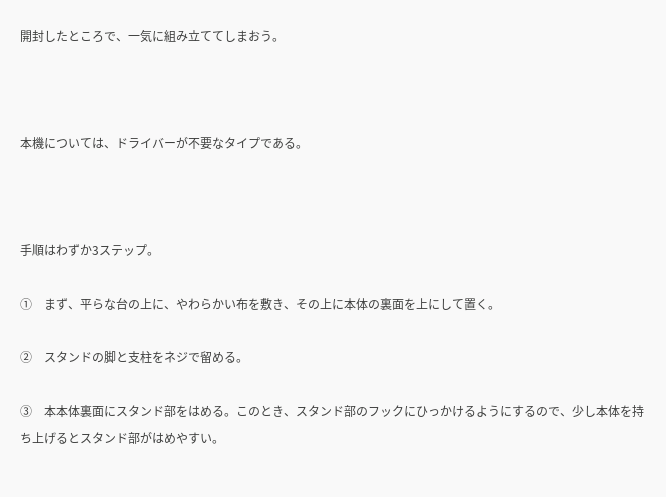開封したところで、一気に組み立ててしまおう。



本機については、ドライバーが不要なタイプである。



手順はわずか3ステップ。

①    まず、平らな台の上に、やわらかい布を敷き、その上に本体の裏面を上にして置く。

②    スタンドの脚と支柱をネジで留める。

③    本本体裏面にスタンド部をはめる。このとき、スタンド部のフックにひっかけるようにするので、少し本体を持ち上げるとスタンド部がはめやすい。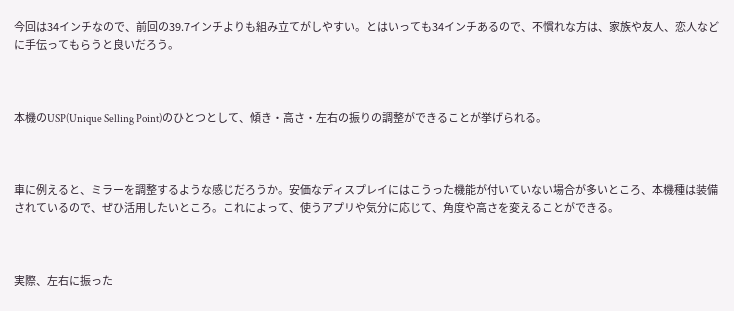今回は34インチなので、前回の39.7インチよりも組み立てがしやすい。とはいっても34インチあるので、不慣れな方は、家族や友人、恋人などに手伝ってもらうと良いだろう。



本機のUSP(Unique Selling Point)のひとつとして、傾き・高さ・左右の振りの調整ができることが挙げられる。



車に例えると、ミラーを調整するような感じだろうか。安価なディスプレイにはこうった機能が付いていない場合が多いところ、本機種は装備されているので、ぜひ活用したいところ。これによって、使うアプリや気分に応じて、角度や高さを変えることができる。



実際、左右に振った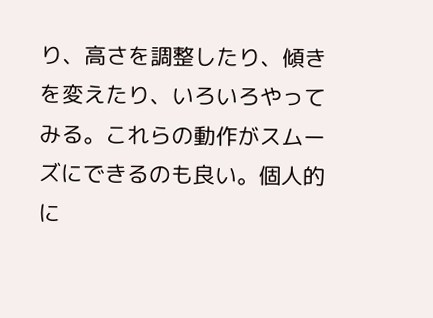り、高さを調整したり、傾きを変えたり、いろいろやってみる。これらの動作がスムーズにできるのも良い。個人的に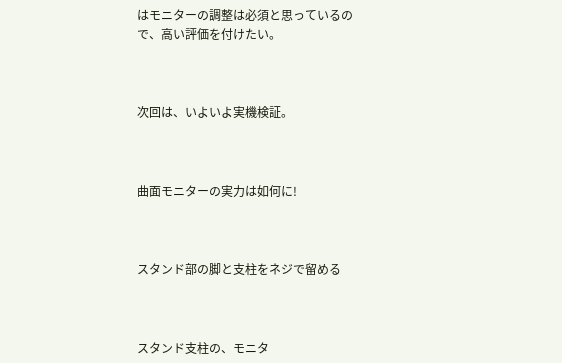はモニターの調整は必須と思っているので、高い評価を付けたい。



次回は、いよいよ実機検証。



曲面モニターの実力は如何に!



スタンド部の脚と支柱をネジで留める



スタンド支柱の、モニタ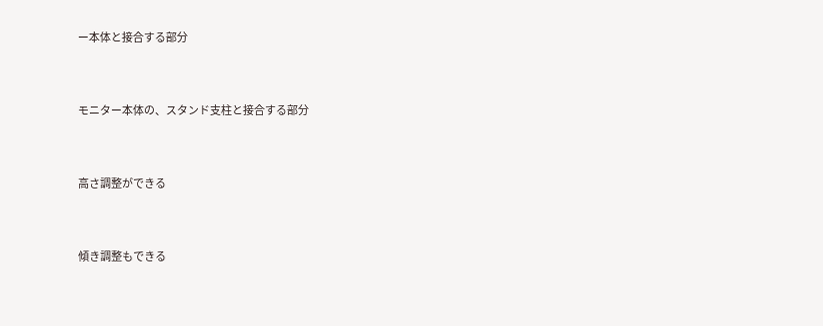ー本体と接合する部分



モニター本体の、スタンド支柱と接合する部分



高さ調整ができる



傾き調整もできる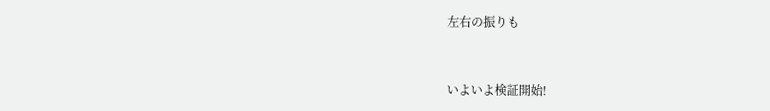左右の振りも



いよいよ検証開始!